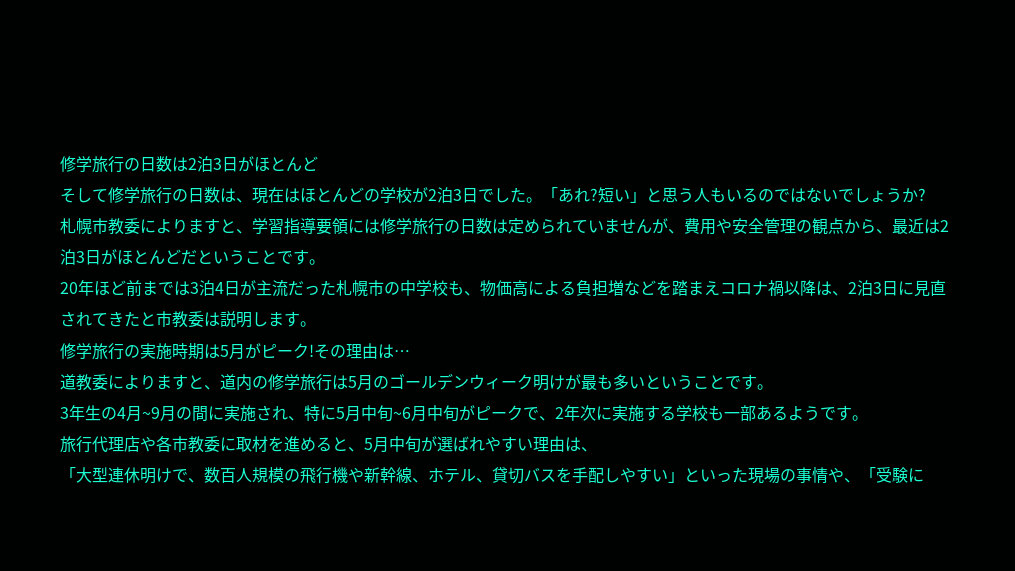修学旅行の日数は2泊3日がほとんど
そして修学旅行の日数は、現在はほとんどの学校が2泊3日でした。「あれ?短い」と思う人もいるのではないでしょうか?
札幌市教委によりますと、学習指導要領には修学旅行の日数は定められていませんが、費用や安全管理の観点から、最近は2泊3日がほとんどだということです。
20年ほど前までは3泊4日が主流だった札幌市の中学校も、物価高による負担増などを踏まえコロナ禍以降は、2泊3日に見直されてきたと市教委は説明します。
修学旅行の実施時期は5月がピーク!その理由は…
道教委によりますと、道内の修学旅行は5月のゴールデンウィーク明けが最も多いということです。
3年生の4月~9月の間に実施され、特に5月中旬~6月中旬がピークで、2年次に実施する学校も一部あるようです。
旅行代理店や各市教委に取材を進めると、5月中旬が選ばれやすい理由は、
「大型連休明けで、数百人規模の飛行機や新幹線、ホテル、貸切バスを手配しやすい」といった現場の事情や、「受験に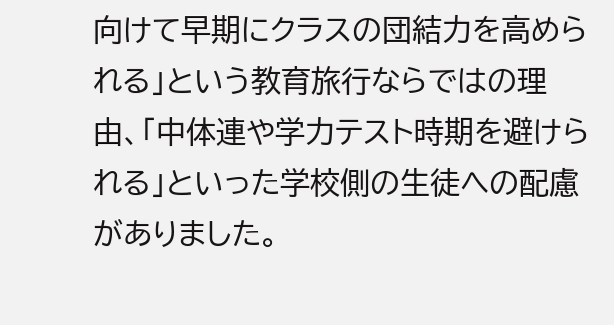向けて早期にクラスの団結力を高められる」という教育旅行ならではの理由、「中体連や学力テスト時期を避けられる」といった学校側の生徒への配慮がありました。